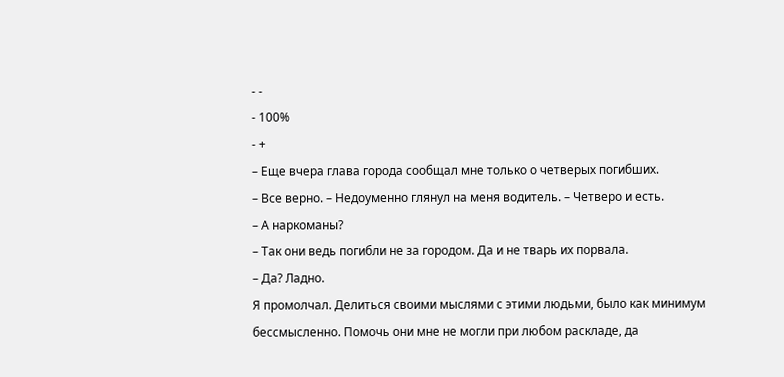- -
- 100%
- +
– Еще вчера глава города сообщал мне только о четверых погибших.
– Все верно. – Недоуменно глянул на меня водитель. – Четверо и есть.
– А наркоманы?
– Так они ведь погибли не за городом. Да и не тварь их порвала.
– Да? Ладно.
Я промолчал. Делиться своими мыслями с этими людьми, было как минимум бессмысленно. Помочь они мне не могли при любом раскладе, да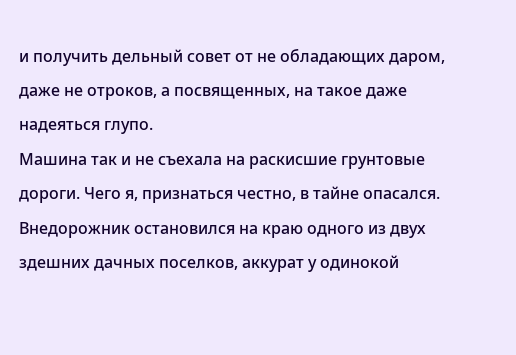и получить дельный совет от не обладающих даром, даже не отроков, а посвященных, на такое даже надеяться глупо.
Машина так и не съехала на раскисшие грунтовые дороги. Чего я, признаться честно, в тайне опасался. Внедорожник остановился на краю одного из двух здешних дачных поселков, аккурат у одинокой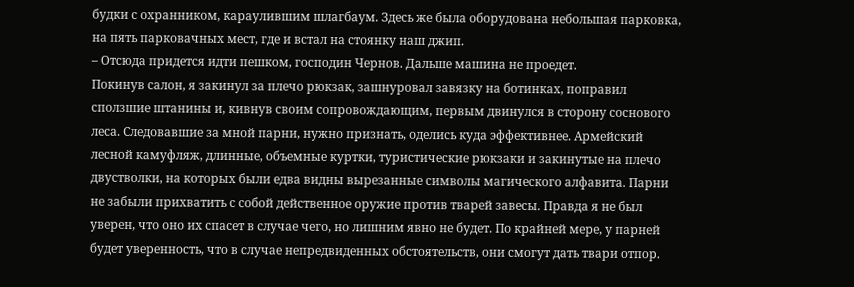будки с охранником, караулившим шлагбаум. Здесь же была оборудована небольшая парковка, на пять парковачных мест, где и встал на стоянку наш джип.
– Отсюда придется идти пешком, господин Чернов. Дальше машина не проедет.
Покинув салон, я закинул за плечо рюкзак, зашнуровал завязку на ботинках, поправил сползшие штанины и, кивнув своим сопровождающим, первым двинулся в сторону соснового леса. Следовавшие за мной парни, нужно признать, оделись куда эффективнее. Армейский лесной камуфляж, длинные, объемные куртки, туристические рюкзаки и закинутые на плечо двустволки, на которых были едва видны вырезанные символы магического алфавита. Парни не забыли прихватить с собой действенное оружие против тварей завесы. Правда я не был уверен, что оно их спасет в случае чего, но лишним явно не будет. По крайней мере, у парней будет уверенность, что в случае непредвиденных обстоятельств, они смогут дать твари отпор.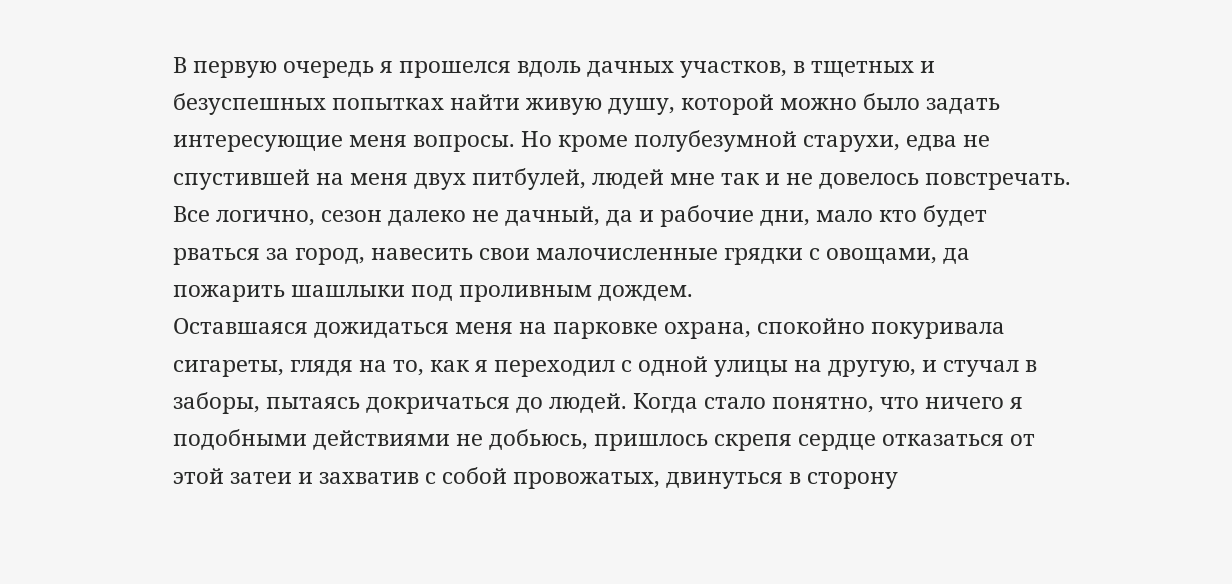В первую очередь я прошелся вдоль дачных участков, в тщетных и безуспешных попытках найти живую душу, которой можно было задать интересующие меня вопросы. Но кроме полубезумной старухи, едва не спустившей на меня двух питбулей, людей мне так и не довелось повстречать. Все логично, сезон далеко не дачный, да и рабочие дни, мало кто будет рваться за город, навесить свои малочисленные грядки с овощами, да пожарить шашлыки под проливным дождем.
Оставшаяся дожидаться меня на парковке охрана, спокойно покуривала сигареты, глядя на то, как я переходил с одной улицы на другую, и стучал в заборы, пытаясь докричаться до людей. Когда стало понятно, что ничего я подобными действиями не добьюсь, пришлось скрепя сердце отказаться от этой затеи и захватив с собой провожатых, двинуться в сторону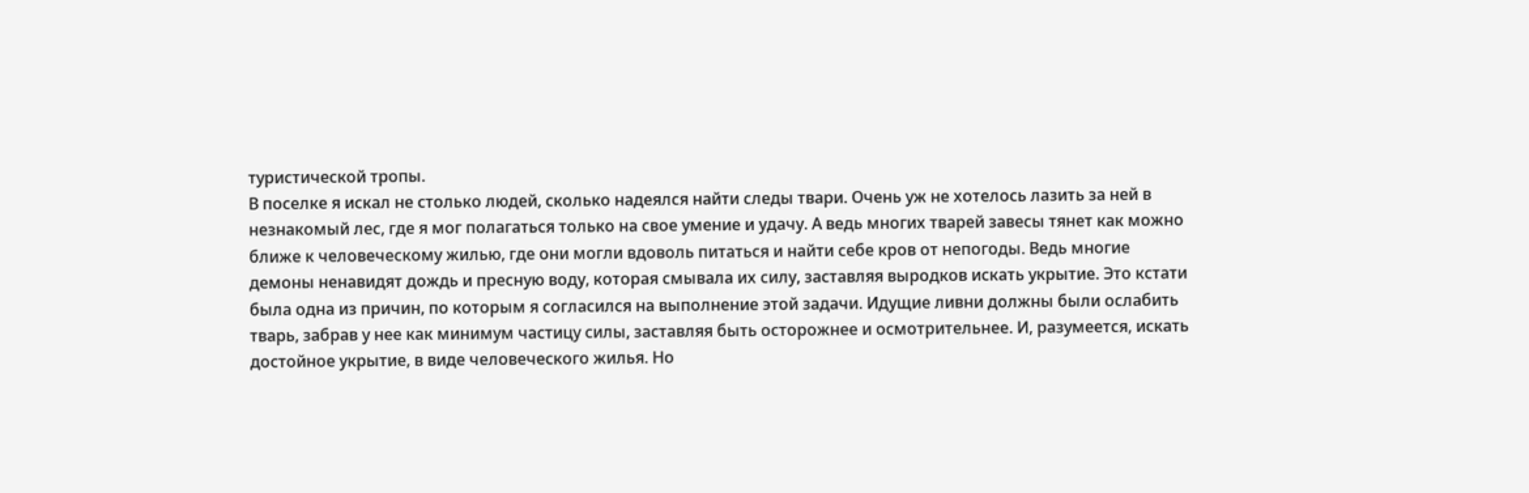туристической тропы.
В поселке я искал не столько людей, сколько надеялся найти следы твари. Очень уж не хотелось лазить за ней в незнакомый лес, где я мог полагаться только на свое умение и удачу. А ведь многих тварей завесы тянет как можно ближе к человеческому жилью, где они могли вдоволь питаться и найти себе кров от непогоды. Ведь многие демоны ненавидят дождь и пресную воду, которая смывала их силу, заставляя выродков искать укрытие. Это кстати была одна из причин, по которым я согласился на выполнение этой задачи. Идущие ливни должны были ослабить тварь, забрав у нее как минимум частицу силы, заставляя быть осторожнее и осмотрительнее. И, разумеется, искать достойное укрытие, в виде человеческого жилья. Но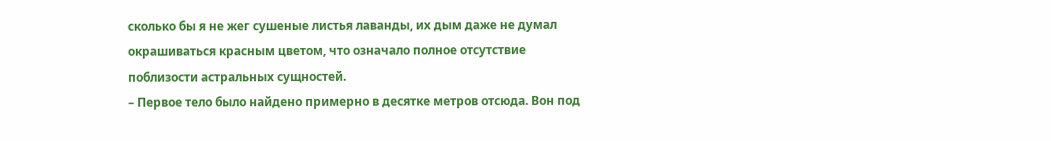сколько бы я не жег сушеные листья лаванды, их дым даже не думал окрашиваться красным цветом, что означало полное отсутствие поблизости астральных сущностей.
– Первое тело было найдено примерно в десятке метров отсюда. Вон под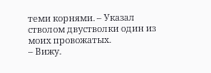теми корнями. – Указал стволом двустволки один из моих провожатых.
– Вижу.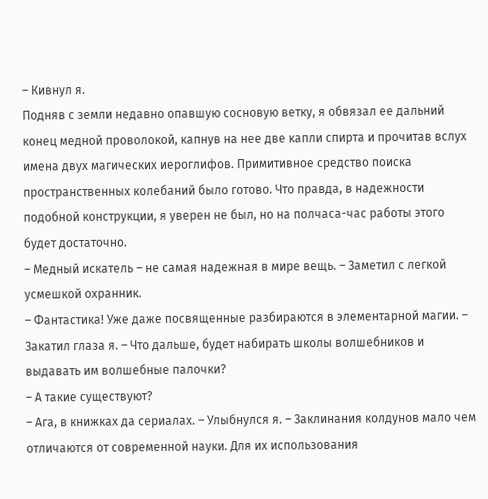– Кивнул я.
Подняв с земли недавно опавшую сосновую ветку, я обвязал ее дальний конец медной проволокой, капнув на нее две капли спирта и прочитав вслух имена двух магических иероглифов. Примитивное средство поиска пространственных колебаний было готово. Что правда, в надежности подобной конструкции, я уверен не был, но на полчаса-час работы этого будет достаточно.
– Медный искатель – не самая надежная в мире вещь. – Заметил с легкой усмешкой охранник.
– Фантастика! Уже даже посвященные разбираются в элементарной магии. – Закатил глаза я. – Что дальше, будет набирать школы волшебников и выдавать им волшебные палочки?
– А такие существуют?
– Ага, в книжках да сериалах. – Улыбнулся я. – Заклинания колдунов мало чем отличаются от современной науки. Для их использования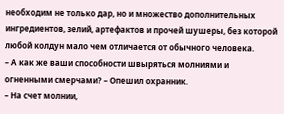необходим не только дар, но и множество дополнительных ингредиентов, зелий, артефактов и прочей шушеры, без которой любой колдун мало чем отличается от обычного человека.
– А как же ваши способности швыряться молниями и огненными смерчами? – Опешил охранник.
– На счет молнии,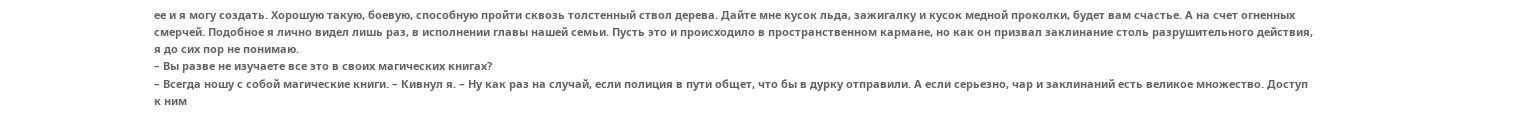ее и я могу создать. Хорошую такую, боевую, способную пройти сквозь толстенный ствол дерева. Дайте мне кусок льда, зажигалку и кусок медной проколки, будет вам счастье. А на счет огненных смерчей. Подобное я лично видел лишь раз, в исполнении главы нашей семьи. Пусть это и происходило в пространственном кармане, но как он призвал заклинание столь разрушительного действия, я до сих пор не понимаю.
– Вы разве не изучаете все это в своих магических книгах?
– Всегда ношу с собой магические книги. – Кивнул я. – Ну как раз на случай, если полиция в пути общет, что бы в дурку отправили. А если серьезно, чар и заклинаний есть великое множество. Доступ к ним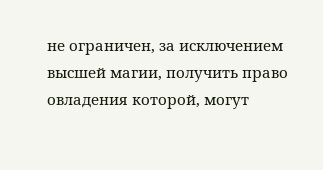не ограничен, за исключением высшей магии, получить право овладения которой, могут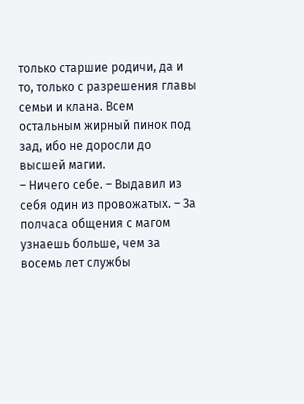только старшие родичи, да и то, только с разрешения главы семьи и клана. Всем остальным жирный пинок под зад, ибо не доросли до высшей магии.
– Ничего себе. – Выдавил из себя один из провожатых. – За полчаса общения с магом узнаешь больше, чем за восемь лет службы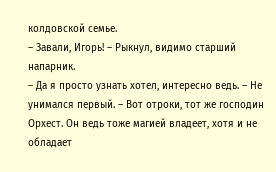колдовской семье.
– Завали, Игорь! – Рыкнул, видимо старший напарник.
– Да я просто узнать хотел, интересно ведь. – Не унимался первый. – Вот отроки, тот же господин Орхест. Он ведь тоже магией владеет, хотя и не обладает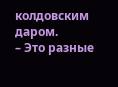колдовским даром.
– Это разные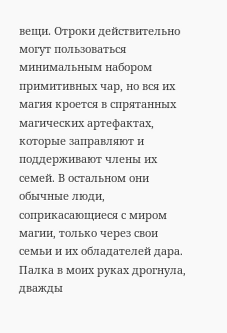вещи. Отроки действительно могут пользоваться минимальным набором примитивных чар, но вся их магия кроется в спрятанных магических артефактах, которые заправляют и поддерживают члены их семей. В остальном они обычные люди, соприкасающиеся с миром магии, только через свои семьи и их обладателей дара.
Палка в моих руках дрогнула, дважды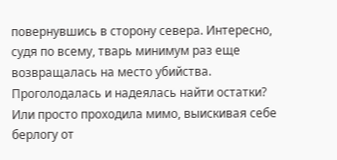повернувшись в сторону севера. Интересно, судя по всему, тварь минимум раз еще возвращалась на место убийства. Проголодалась и надеялась найти остатки? Или просто проходила мимо, выискивая себе берлогу от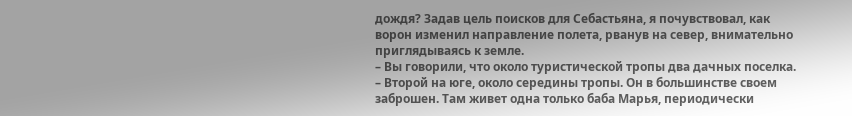дождя? Задав цель поисков для Себастьяна, я почувствовал, как ворон изменил направление полета, рванув на север, внимательно приглядываясь к земле.
– Вы говорили, что около туристической тропы два дачных поселка.
– Второй на юге, около середины тропы. Он в большинстве своем заброшен. Там живет одна только баба Марья, периодически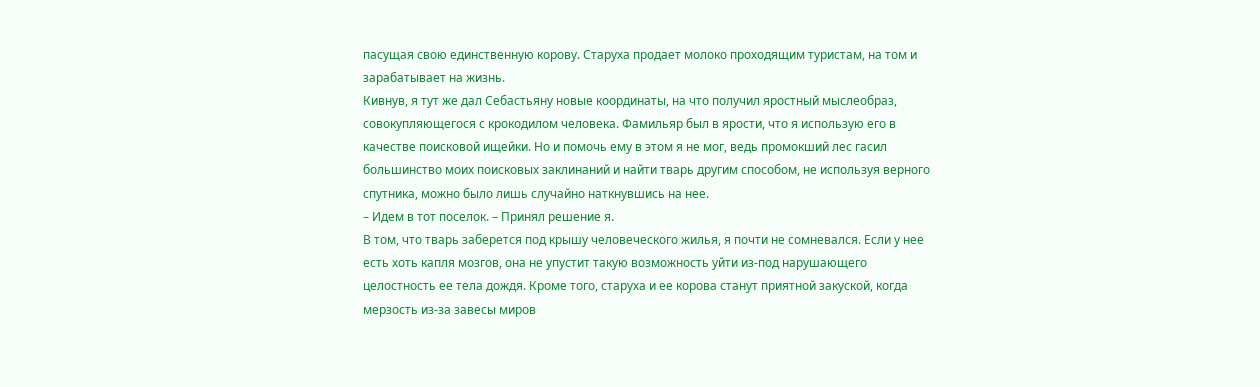пасущая свою единственную корову. Старуха продает молоко проходящим туристам, на том и зарабатывает на жизнь.
Кивнув, я тут же дал Себастьяну новые координаты, на что получил яростный мыслеобраз, совокупляющегося с крокодилом человека. Фамильяр был в ярости, что я использую его в качестве поисковой ищейки. Но и помочь ему в этом я не мог, ведь промокший лес гасил большинство моих поисковых заклинаний и найти тварь другим способом, не используя верного спутника, можно было лишь случайно наткнувшись на нее.
– Идем в тот поселок. – Принял решение я.
В том, что тварь заберется под крышу человеческого жилья, я почти не сомневался. Если у нее есть хоть капля мозгов, она не упустит такую возможность уйти из-под нарушающего целостность ее тела дождя. Кроме того, старуха и ее корова станут приятной закуской, когда мерзость из-за завесы миров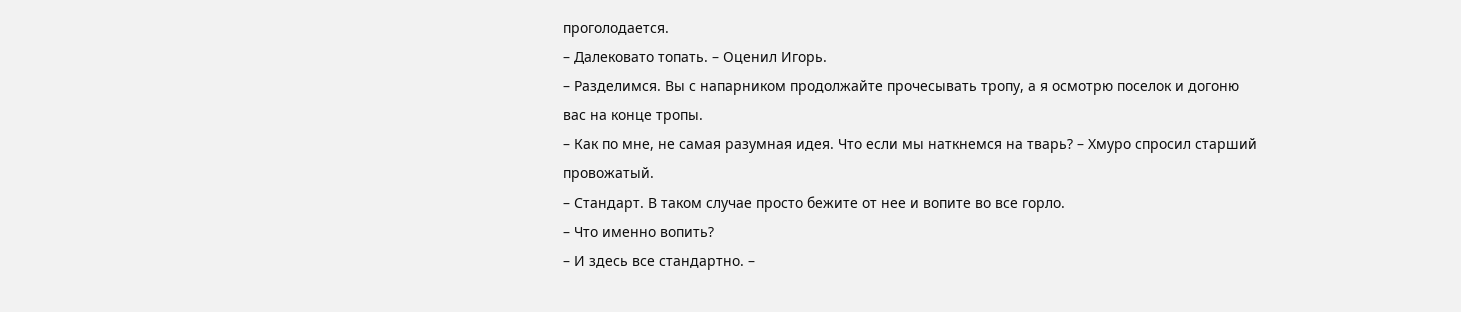проголодается.
– Далековато топать. – Оценил Игорь.
– Разделимся. Вы с напарником продолжайте прочесывать тропу, а я осмотрю поселок и догоню вас на конце тропы.
– Как по мне, не самая разумная идея. Что если мы наткнемся на тварь? – Хмуро спросил старший провожатый.
– Стандарт. В таком случае просто бежите от нее и вопите во все горло.
– Что именно вопить?
– И здесь все стандартно. –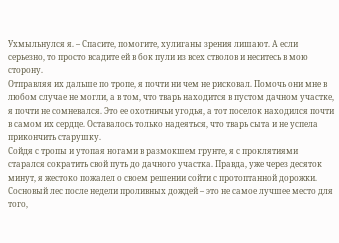Ухмыльнулся я. – Спасите, помогите, хулиганы зрения лишают. А если серьезно, то просто всадите ей в бок пули из всех стволов и неситесь в мою сторону.
Отправляя их дальше по тропе, я почти ни чем не рисковал. Помочь они мне в любом случае не могли, а в том, что тварь находится в пустом дачном участке, я почти не сомневался. Это ее охотничьи угодья, а тот поселок находился почти в самом их сердце. Оставалось только надеяться, что тварь сыта и не успела прикончить старушку.
Сойдя с тропы и утопая ногами в размокшем грунте, я с проклятиями старался сократить свой путь до дачного участка. Правда, уже через десяток минут, я жестоко пожалел о своем решении сойти с протоптанной дорожки. Сосновый лес после недели проливных дождей – это не самое лучшее место для того,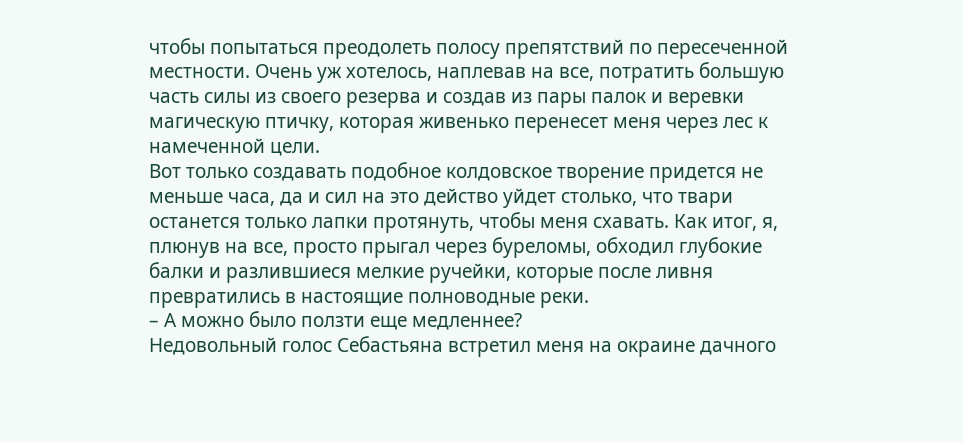чтобы попытаться преодолеть полосу препятствий по пересеченной местности. Очень уж хотелось, наплевав на все, потратить большую часть силы из своего резерва и создав из пары палок и веревки магическую птичку, которая живенько перенесет меня через лес к намеченной цели.
Вот только создавать подобное колдовское творение придется не меньше часа, да и сил на это действо уйдет столько, что твари останется только лапки протянуть, чтобы меня схавать. Как итог, я, плюнув на все, просто прыгал через буреломы, обходил глубокие балки и разлившиеся мелкие ручейки, которые после ливня превратились в настоящие полноводные реки.
– А можно было ползти еще медленнее?
Недовольный голос Себастьяна встретил меня на окраине дачного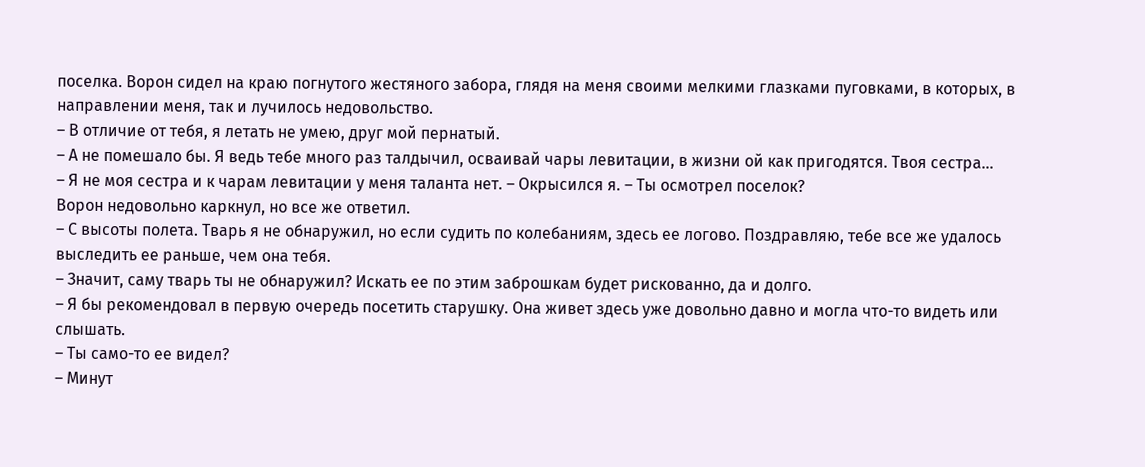поселка. Ворон сидел на краю погнутого жестяного забора, глядя на меня своими мелкими глазками пуговками, в которых, в направлении меня, так и лучилось недовольство.
– В отличие от тебя, я летать не умею, друг мой пернатый.
– А не помешало бы. Я ведь тебе много раз талдычил, осваивай чары левитации, в жизни ой как пригодятся. Твоя сестра…
– Я не моя сестра и к чарам левитации у меня таланта нет. – Окрысился я. – Ты осмотрел поселок?
Ворон недовольно каркнул, но все же ответил.
– С высоты полета. Тварь я не обнаружил, но если судить по колебаниям, здесь ее логово. Поздравляю, тебе все же удалось выследить ее раньше, чем она тебя.
– Значит, саму тварь ты не обнаружил? Искать ее по этим заброшкам будет рискованно, да и долго.
– Я бы рекомендовал в первую очередь посетить старушку. Она живет здесь уже довольно давно и могла что-то видеть или слышать.
– Ты само-то ее видел?
– Минут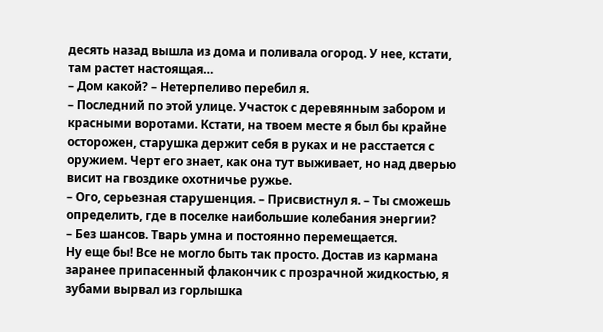десять назад вышла из дома и поливала огород. У нее, кстати, там растет настоящая…
– Дом какой? – Нетерпеливо перебил я.
– Последний по этой улице. Участок с деревянным забором и красными воротами. Кстати, на твоем месте я был бы крайне осторожен, старушка держит себя в руках и не расстается с оружием. Черт его знает, как она тут выживает, но над дверью висит на гвоздике охотничье ружье.
– Ого, серьезная старушенция. – Присвистнул я. – Ты сможешь определить, где в поселке наибольшие колебания энергии?
– Без шансов. Тварь умна и постоянно перемещается.
Ну еще бы! Все не могло быть так просто. Достав из кармана заранее припасенный флакончик с прозрачной жидкостью, я зубами вырвал из горлышка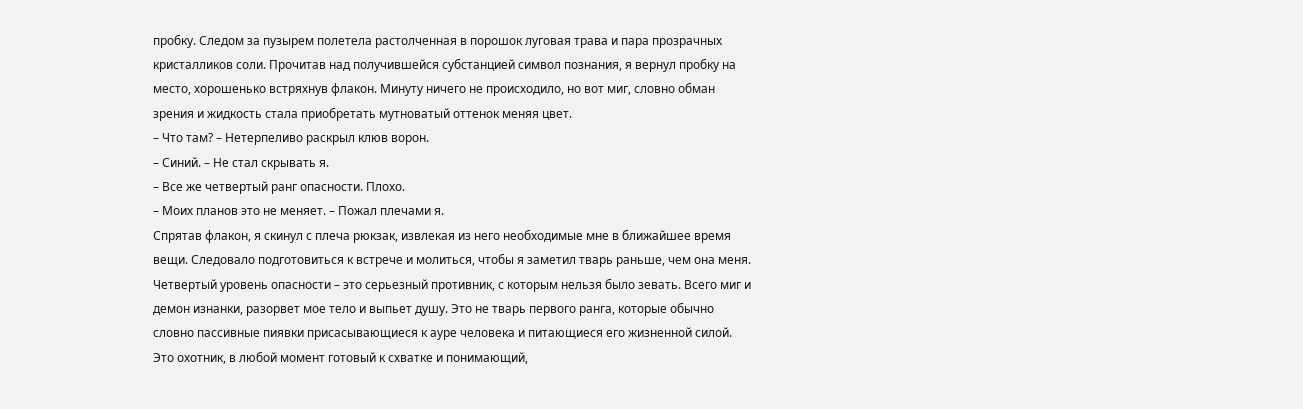пробку. Следом за пузырем полетела растолченная в порошок луговая трава и пара прозрачных кристалликов соли. Прочитав над получившейся субстанцией символ познания, я вернул пробку на место, хорошенько встряхнув флакон. Минуту ничего не происходило, но вот миг, словно обман зрения и жидкость стала приобретать мутноватый оттенок меняя цвет.
– Что там? – Нетерпеливо раскрыл клюв ворон.
– Синий. – Не стал скрывать я.
– Все же четвертый ранг опасности. Плохо.
– Моих планов это не меняет. – Пожал плечами я.
Спрятав флакон, я скинул с плеча рюкзак, извлекая из него необходимые мне в ближайшее время вещи. Следовало подготовиться к встрече и молиться, чтобы я заметил тварь раньше, чем она меня. Четвертый уровень опасности – это серьезный противник, с которым нельзя было зевать. Всего миг и демон изнанки, разорвет мое тело и выпьет душу. Это не тварь первого ранга, которые обычно словно пассивные пиявки присасывающиеся к ауре человека и питающиеся его жизненной силой. Это охотник, в любой момент готовый к схватке и понимающий,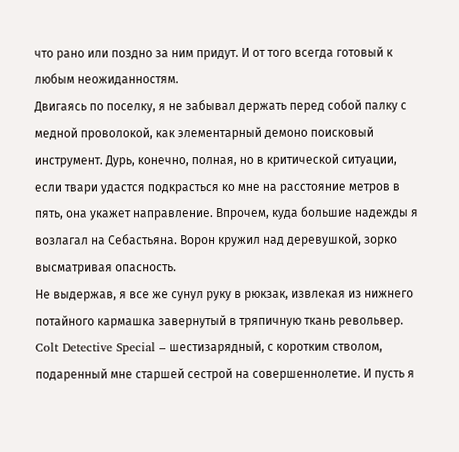что рано или поздно за ним придут. И от того всегда готовый к любым неожиданностям.
Двигаясь по поселку, я не забывал держать перед собой палку с медной проволокой, как элементарный демоно поисковый инструмент. Дурь, конечно, полная, но в критической ситуации, если твари удастся подкрасться ко мне на расстояние метров в пять, она укажет направление. Впрочем, куда большие надежды я возлагал на Себастьяна. Ворон кружил над деревушкой, зорко высматривая опасность.
Не выдержав, я все же сунул руку в рюкзак, извлекая из нижнего потайного кармашка завернутый в тряпичную ткань револьвер. Colt Detective Special – шестизарядный, с коротким стволом, подаренный мне старшей сестрой на совершеннолетие. И пусть я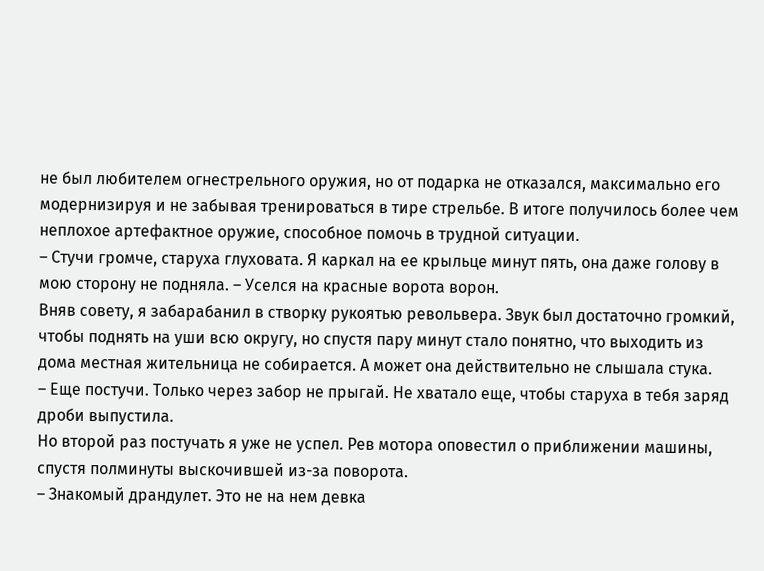не был любителем огнестрельного оружия, но от подарка не отказался, максимально его модернизируя и не забывая тренироваться в тире стрельбе. В итоге получилось более чем неплохое артефактное оружие, способное помочь в трудной ситуации.
– Стучи громче, старуха глуховата. Я каркал на ее крыльце минут пять, она даже голову в мою сторону не подняла. – Уселся на красные ворота ворон.
Вняв совету, я забарабанил в створку рукоятью револьвера. Звук был достаточно громкий, чтобы поднять на уши всю округу, но спустя пару минут стало понятно, что выходить из дома местная жительница не собирается. А может она действительно не слышала стука.
– Еще постучи. Только через забор не прыгай. Не хватало еще, чтобы старуха в тебя заряд дроби выпустила.
Но второй раз постучать я уже не успел. Рев мотора оповестил о приближении машины, спустя полминуты выскочившей из-за поворота.
– Знакомый драндулет. Это не на нем девка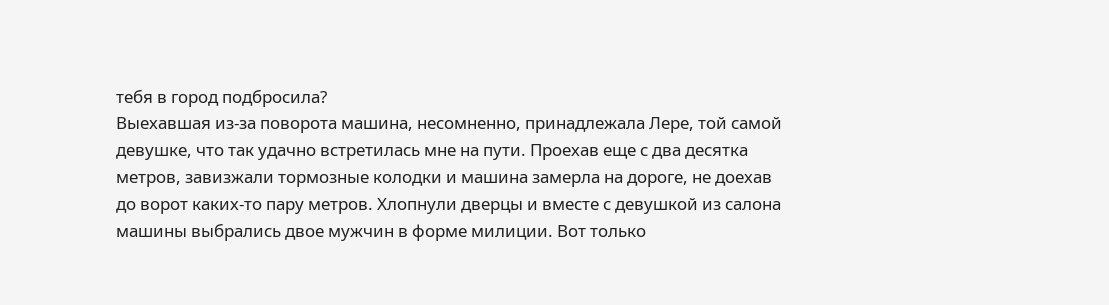тебя в город подбросила?
Выехавшая из-за поворота машина, несомненно, принадлежала Лере, той самой девушке, что так удачно встретилась мне на пути. Проехав еще с два десятка метров, завизжали тормозные колодки и машина замерла на дороге, не доехав до ворот каких-то пару метров. Хлопнули дверцы и вместе с девушкой из салона машины выбрались двое мужчин в форме милиции. Вот только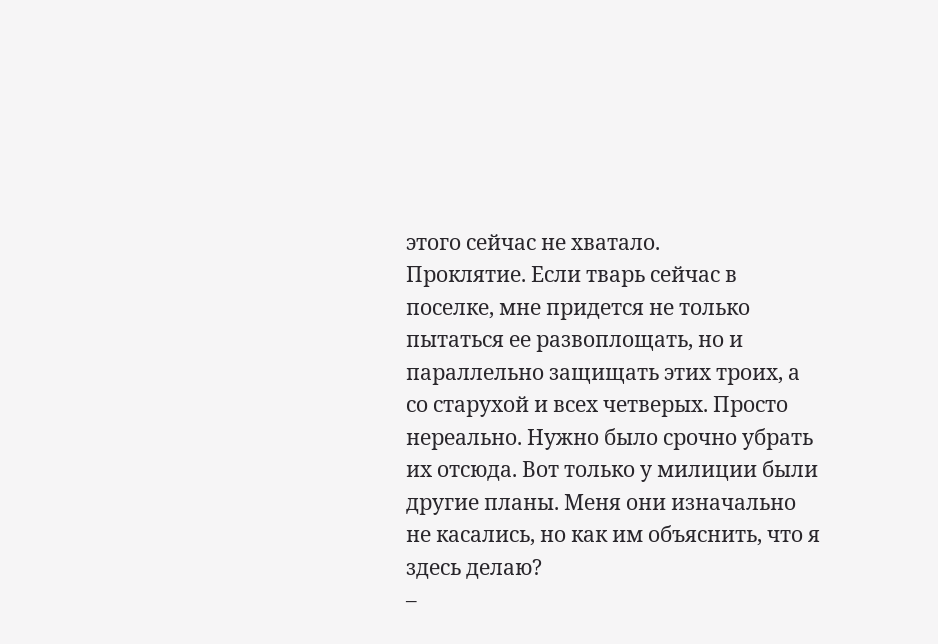этого сейчас не хватало.
Проклятие. Если тварь сейчас в поселке, мне придется не только пытаться ее развоплощать, но и параллельно защищать этих троих, а со старухой и всех четверых. Просто нереально. Нужно было срочно убрать их отсюда. Вот только у милиции были другие планы. Меня они изначально не касались, но как им объяснить, что я здесь делаю?
–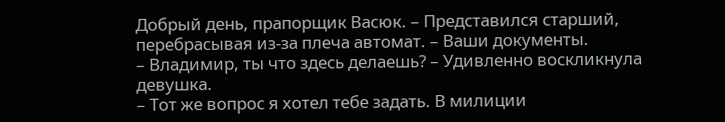Добрый день, прапорщик Васюк. – Представился старший, перебрасывая из-за плеча автомат. – Ваши документы.
– Владимир, ты что здесь делаешь? – Удивленно воскликнула девушка.
– Тот же вопрос я хотел тебе задать. В милиции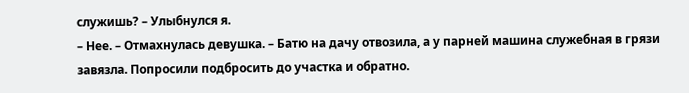служишь? – Улыбнулся я.
– Нее. – Отмахнулась девушка. – Батю на дачу отвозила, а у парней машина служебная в грязи завязла. Попросили подбросить до участка и обратно.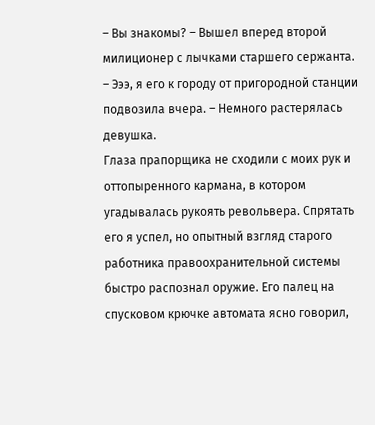– Вы знакомы? – Вышел вперед второй милиционер с лычками старшего сержанта.
– Эээ, я его к городу от пригородной станции подвозила вчера. – Немного растерялась девушка.
Глаза прапорщика не сходили с моих рук и оттопыренного кармана, в котором угадывалась рукоять револьвера. Спрятать его я успел, но опытный взгляд старого работника правоохранительной системы быстро распознал оружие. Его палец на спусковом крючке автомата ясно говорил,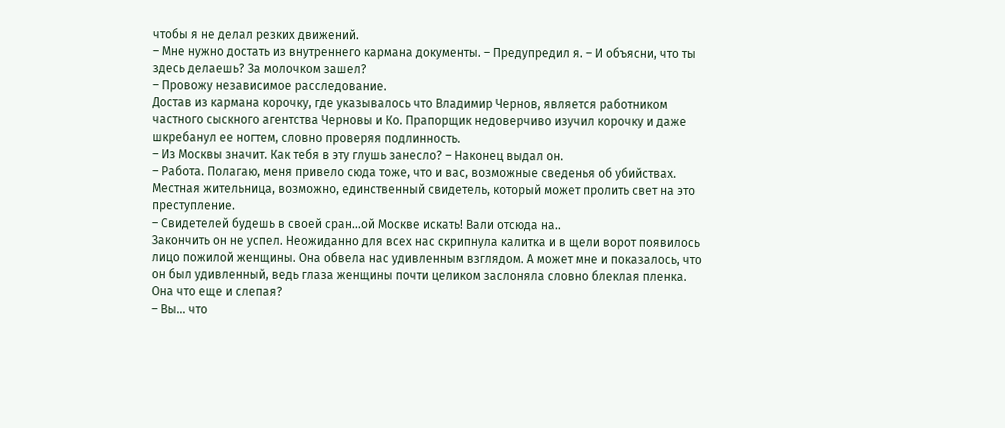чтобы я не делал резких движений.
– Мне нужно достать из внутреннего кармана документы. – Предупредил я. – И объясни, что ты здесь делаешь? За молочком зашел?
– Провожу независимое расследование.
Достав из кармана корочку, где указывалось что Владимир Чернов, является работником частного сыскного агентства Черновы и Ко. Прапорщик недоверчиво изучил корочку и даже шкребанул ее ногтем, словно проверяя подлинность.
– Из Москвы значит. Как тебя в эту глушь занесло? – Наконец выдал он.
– Работа. Полагаю, меня привело сюда тоже, что и вас, возможные сведенья об убийствах. Местная жительница, возможно, единственный свидетель, который может пролить свет на это преступление.
– Свидетелей будешь в своей сран…ой Москве искать! Вали отсюда на..
Закончить он не успел. Неожиданно для всех нас скрипнула калитка и в щели ворот появилось лицо пожилой женщины. Она обвела нас удивленным взглядом. А может мне и показалось, что он был удивленный, ведь глаза женщины почти целиком заслоняла словно блеклая пленка. Она что еще и слепая?
– Вы… что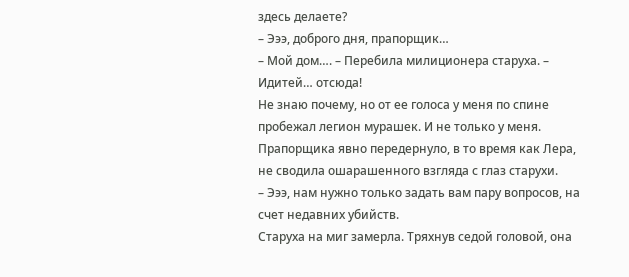здесь делаете?
– Эээ, доброго дня, прапорщик…
– Мой дом…. – Перебила милиционера старуха. – Идитей… отсюда!
Не знаю почему, но от ее голоса у меня по спине пробежал легион мурашек. И не только у меня. Прапорщика явно передернуло, в то время как Лера, не сводила ошарашенного взгляда с глаз старухи.
– Эээ, нам нужно только задать вам пару вопросов, на счет недавних убийств.
Старуха на миг замерла. Тряхнув седой головой, она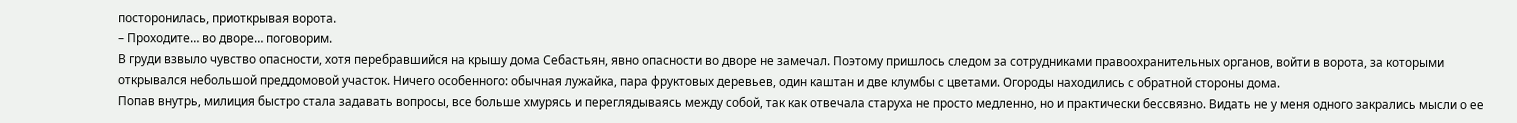посторонилась, приоткрывая ворота.
– Проходите… во дворе… поговорим.
В груди взвыло чувство опасности, хотя перебравшийся на крышу дома Себастьян, явно опасности во дворе не замечал. Поэтому пришлось следом за сотрудниками правоохранительных органов, войти в ворота, за которыми открывался небольшой преддомовой участок. Ничего особенного: обычная лужайка, пара фруктовых деревьев, один каштан и две клумбы с цветами. Огороды находились с обратной стороны дома.
Попав внутрь, милиция быстро стала задавать вопросы, все больше хмурясь и переглядываясь между собой, так как отвечала старуха не просто медленно, но и практически бессвязно. Видать не у меня одного закрались мысли о ее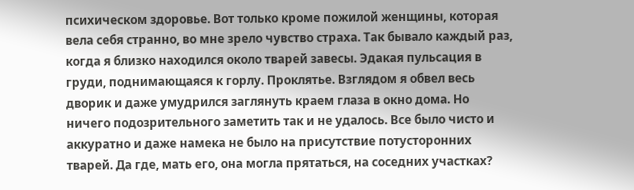психическом здоровье. Вот только кроме пожилой женщины, которая вела себя странно, во мне зрело чувство страха. Так бывало каждый раз, когда я близко находился около тварей завесы. Эдакая пульсация в груди, поднимающаяся к горлу. Проклятье. Взглядом я обвел весь дворик и даже умудрился заглянуть краем глаза в окно дома. Но ничего подозрительного заметить так и не удалось. Все было чисто и аккуратно и даже намека не было на присутствие потусторонних тварей. Да где, мать его, она могла прятаться, на соседних участках?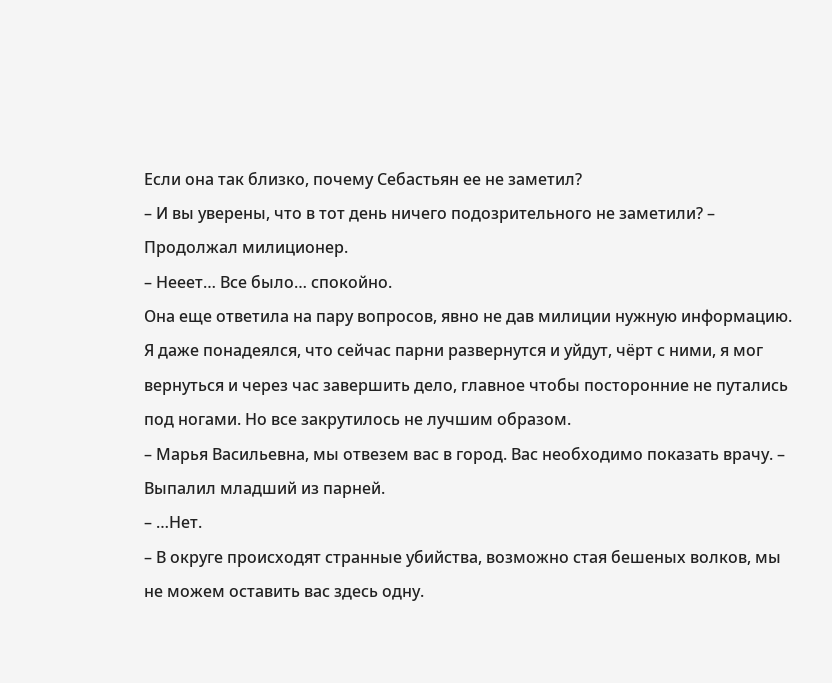Если она так близко, почему Себастьян ее не заметил?
– И вы уверены, что в тот день ничего подозрительного не заметили? – Продолжал милиционер.
– Нееет… Все было… спокойно.
Она еще ответила на пару вопросов, явно не дав милиции нужную информацию. Я даже понадеялся, что сейчас парни развернутся и уйдут, чёрт с ними, я мог вернуться и через час завершить дело, главное чтобы посторонние не путались под ногами. Но все закрутилось не лучшим образом.
– Марья Васильевна, мы отвезем вас в город. Вас необходимо показать врачу. – Выпалил младший из парней.
– …Нет.
– В округе происходят странные убийства, возможно стая бешеных волков, мы не можем оставить вас здесь одну.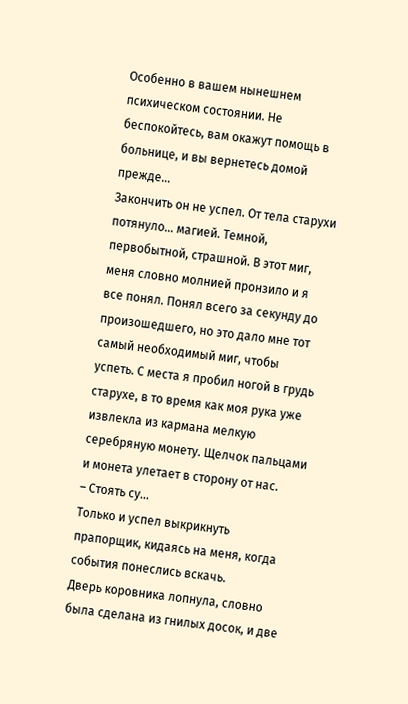Особенно в вашем нынешнем психическом состоянии. Не беспокойтесь, вам окажут помощь в больнице, и вы вернетесь домой прежде…
Закончить он не успел. От тела старухи потянуло… магией. Темной, первобытной, страшной. В этот миг, меня словно молнией пронзило и я все понял. Понял всего за секунду до произошедшего, но это дало мне тот самый необходимый миг, чтобы успеть. С места я пробил ногой в грудь старухе, в то время как моя рука уже извлекла из кармана мелкую серебряную монету. Щелчок пальцами и монета улетает в сторону от нас.
– Стоять су…
Только и успел выкрикнуть прапорщик, кидаясь на меня, когда события понеслись вскачь.
Дверь коровника лопнула, словно была сделана из гнилых досок, и две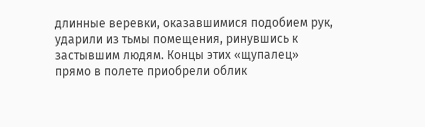длинные веревки, оказавшимися подобием рук, ударили из тьмы помещения, ринувшись к застывшим людям. Концы этих «щупалец» прямо в полете приобрели облик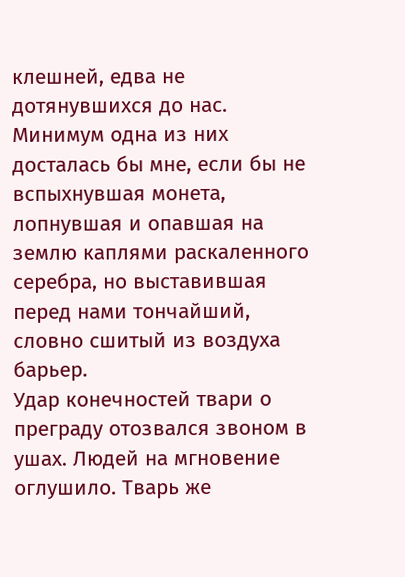клешней, едва не дотянувшихся до нас. Минимум одна из них досталась бы мне, если бы не вспыхнувшая монета, лопнувшая и опавшая на землю каплями раскаленного серебра, но выставившая перед нами тончайший, словно сшитый из воздуха барьер.
Удар конечностей твари о преграду отозвался звоном в ушах. Людей на мгновение оглушило. Тварь же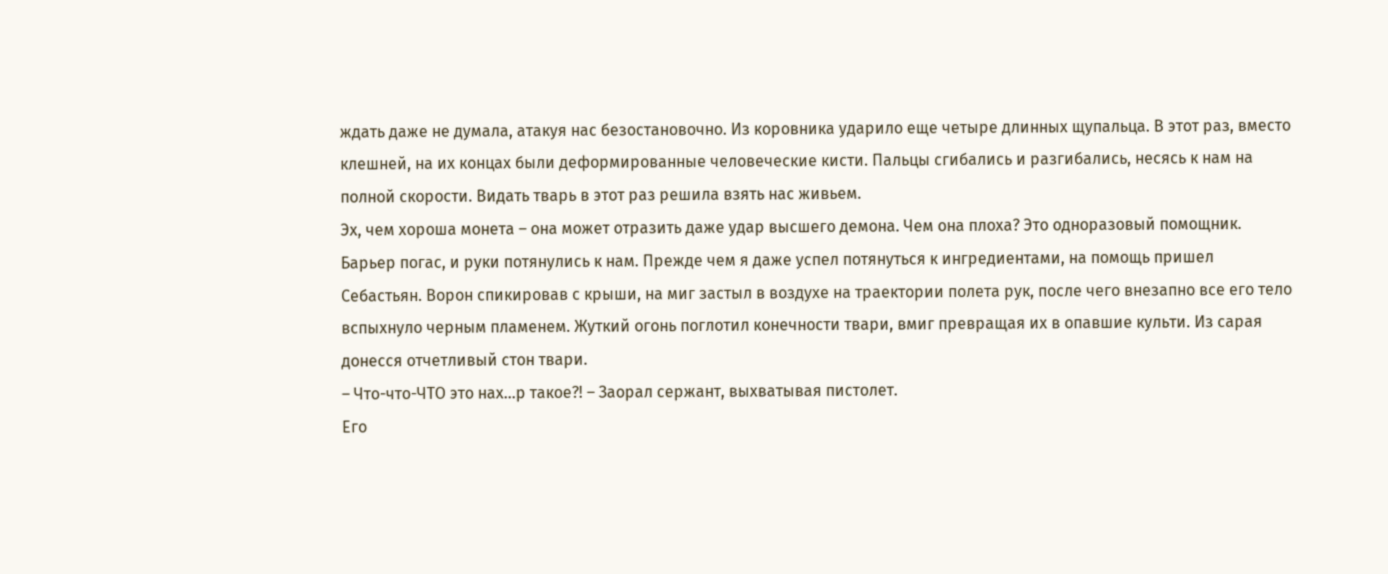ждать даже не думала, атакуя нас безостановочно. Из коровника ударило еще четыре длинных щупальца. В этот раз, вместо клешней, на их концах были деформированные человеческие кисти. Пальцы сгибались и разгибались, несясь к нам на полной скорости. Видать тварь в этот раз решила взять нас живьем.
Эх, чем хороша монета – она может отразить даже удар высшего демона. Чем она плоха? Это одноразовый помощник. Барьер погас, и руки потянулись к нам. Прежде чем я даже успел потянуться к ингредиентами, на помощь пришел Себастьян. Ворон спикировав с крыши, на миг застыл в воздухе на траектории полета рук, после чего внезапно все его тело вспыхнуло черным пламенем. Жуткий огонь поглотил конечности твари, вмиг превращая их в опавшие культи. Из сарая донесся отчетливый стон твари.
– Что-что-ЧТО это нах…р такое?! – Заорал сержант, выхватывая пистолет.
Его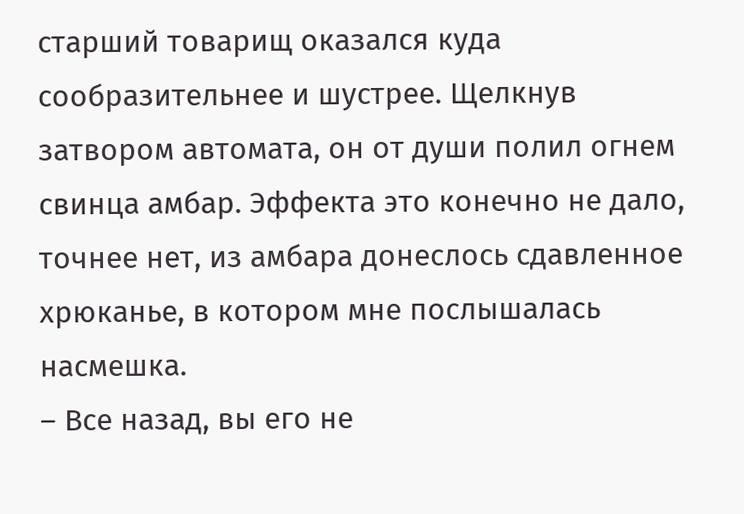старший товарищ оказался куда сообразительнее и шустрее. Щелкнув затвором автомата, он от души полил огнем свинца амбар. Эффекта это конечно не дало, точнее нет, из амбара донеслось сдавленное хрюканье, в котором мне послышалась насмешка.
– Все назад, вы его не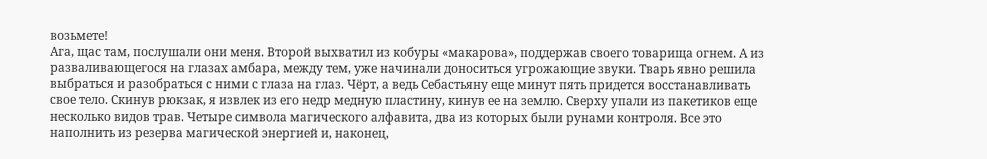возьмете!
Ага, щас там, послушали они меня. Второй выхватил из кобуры «макарова», поддержав своего товарища огнем. А из разваливающегося на глазах амбара, между тем, уже начинали доноситься угрожающие звуки. Тварь явно решила выбраться и разобраться с ними с глаза на глаз. Чёрт, а ведь Себастьяну еще минут пять придется восстанавливать свое тело. Скинув рюкзак, я извлек из его недр медную пластину, кинув ее на землю. Сверху упали из пакетиков еще несколько видов трав. Четыре символа магического алфавита, два из которых были рунами контроля. Все это наполнить из резерва магической энергией и, наконец,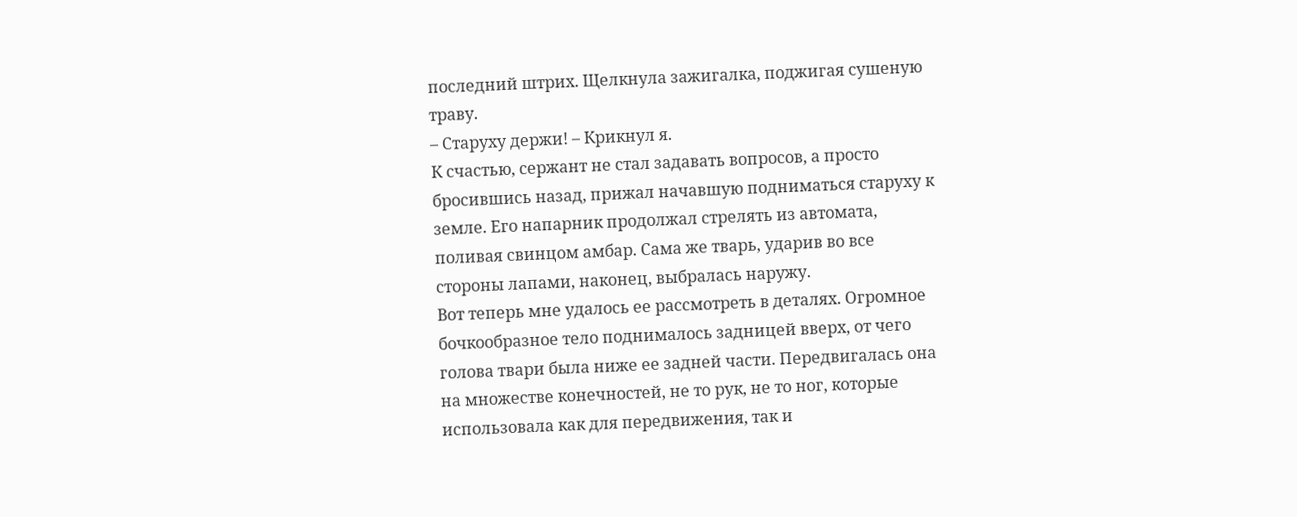последний штрих. Щелкнула зажигалка, поджигая сушеную траву.
– Старуху держи! – Крикнул я.
К счастью, сержант не стал задавать вопросов, а просто бросившись назад, прижал начавшую подниматься старуху к земле. Его напарник продолжал стрелять из автомата, поливая свинцом амбар. Сама же тварь, ударив во все стороны лапами, наконец, выбралась наружу.
Вот теперь мне удалось ее рассмотреть в деталях. Огромное бочкообразное тело поднималось задницей вверх, от чего голова твари была ниже ее задней части. Передвигалась она на множестве конечностей, не то рук, не то ног, которые использовала как для передвижения, так и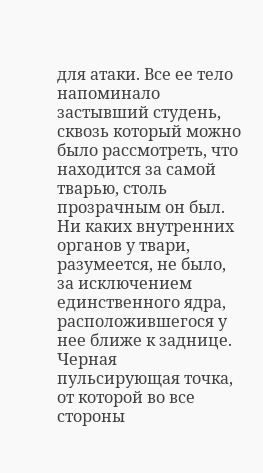для атаки. Все ее тело напоминало застывший студень, сквозь который можно было рассмотреть, что находится за самой тварью, столь прозрачным он был. Ни каких внутренних органов у твари, разумеется, не было, за исключением единственного ядра, расположившегося у нее ближе к заднице. Черная пульсирующая точка, от которой во все стороны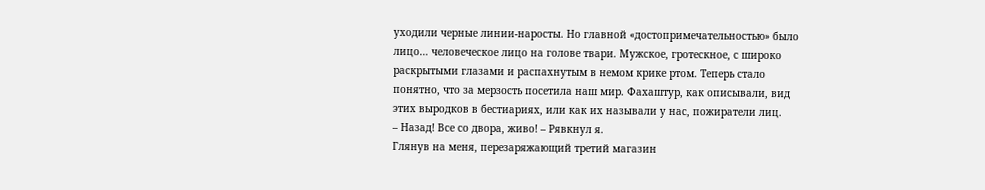уходили черные линии-наросты. Но главной «достопримечательностью» было лицо… человеческое лицо на голове твари. Мужское, гротескное, с широко раскрытыми глазами и распахнутым в немом крике ртом. Теперь стало понятно, что за мерзость посетила наш мир. Фахаштур, как описывали, вид этих выродков в бестиариях, или как их называли у нас, пожиратели лиц.
– Назад! Все со двора, живо! – Рявкнул я.
Глянув на меня, перезаряжающий третий магазин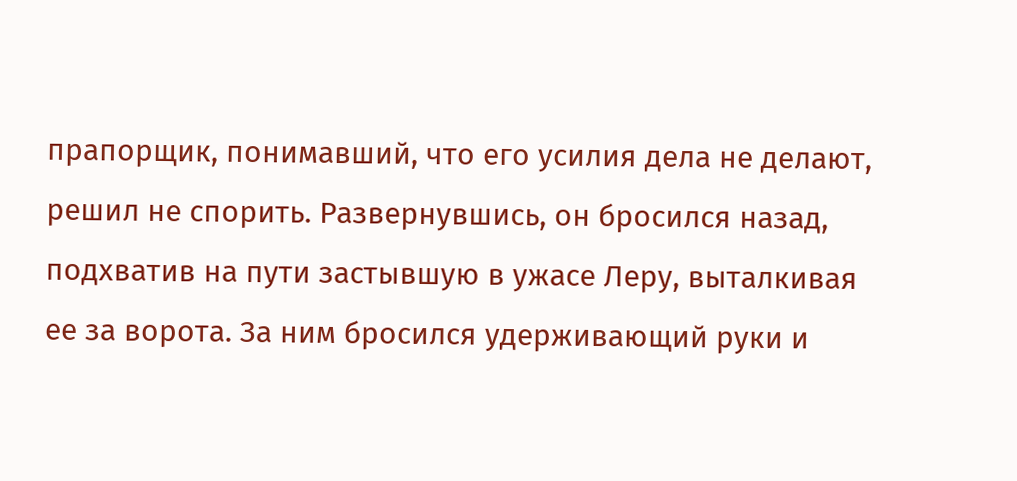прапорщик, понимавший, что его усилия дела не делают, решил не спорить. Развернувшись, он бросился назад, подхватив на пути застывшую в ужасе Леру, выталкивая ее за ворота. За ним бросился удерживающий руки и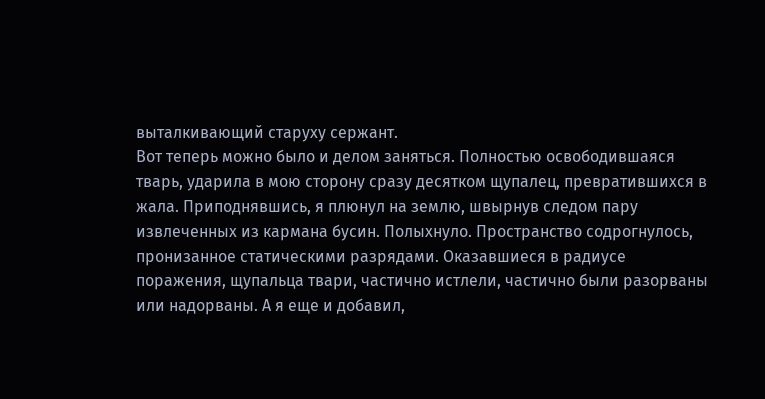выталкивающий старуху сержант.
Вот теперь можно было и делом заняться. Полностью освободившаяся тварь, ударила в мою сторону сразу десятком щупалец, превратившихся в жала. Приподнявшись, я плюнул на землю, швырнув следом пару извлеченных из кармана бусин. Полыхнуло. Пространство содрогнулось, пронизанное статическими разрядами. Оказавшиеся в радиусе поражения, щупальца твари, частично истлели, частично были разорваны или надорваны. А я еще и добавил,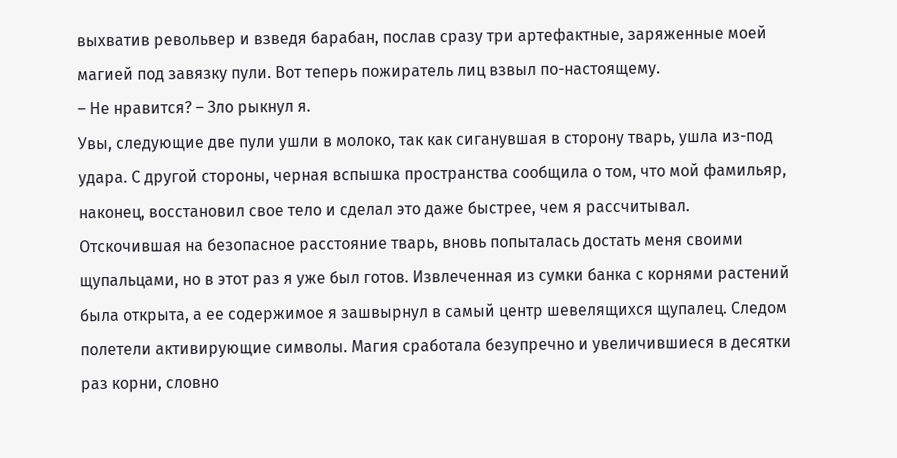выхватив револьвер и взведя барабан, послав сразу три артефактные, заряженные моей магией под завязку пули. Вот теперь пожиратель лиц взвыл по-настоящему.
– Не нравится? – Зло рыкнул я.
Увы, следующие две пули ушли в молоко, так как сиганувшая в сторону тварь, ушла из-под удара. С другой стороны, черная вспышка пространства сообщила о том, что мой фамильяр, наконец, восстановил свое тело и сделал это даже быстрее, чем я рассчитывал.
Отскочившая на безопасное расстояние тварь, вновь попыталась достать меня своими щупальцами, но в этот раз я уже был готов. Извлеченная из сумки банка с корнями растений была открыта, а ее содержимое я зашвырнул в самый центр шевелящихся щупалец. Следом полетели активирующие символы. Магия сработала безупречно и увеличившиеся в десятки раз корни, словно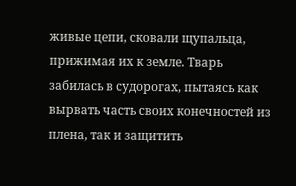живые цепи, сковали щупальца, прижимая их к земле. Тварь забилась в судорогах, пытаясь как вырвать часть своих конечностей из плена, так и защитить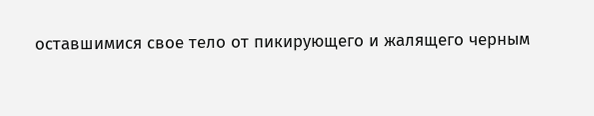оставшимися свое тело от пикирующего и жалящего черным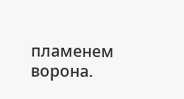пламенем ворона.